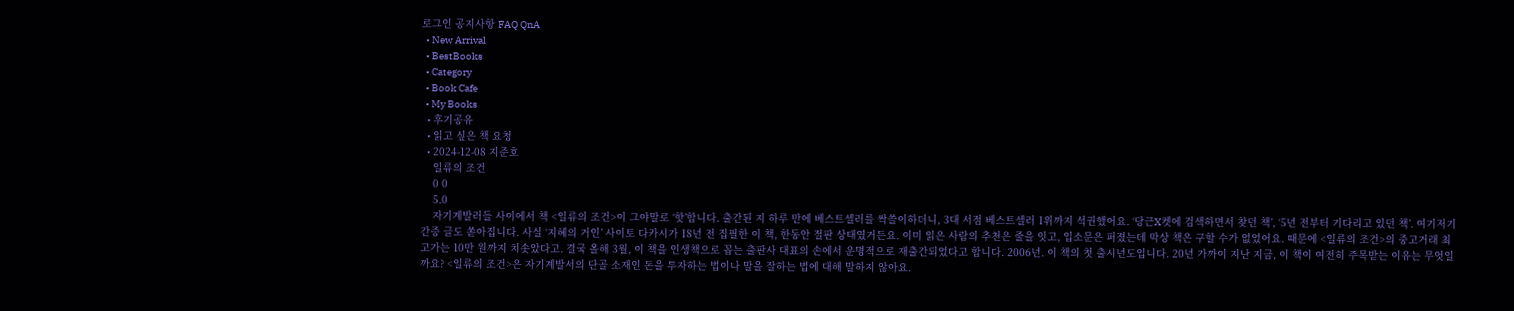로그인 공지사항 FAQ QnA
  • New Arrival
  • BestBooks
  • Category
  • Book Cafe
  • My Books
  • 후기공유
  • 읽고 싶은 책 요청
  • 2024-12-08 지준호
    일류의 조건
    0 0
    5.0
    자기계발러들 사이에서 책 <일류의 조건>이 그야말로 ‘핫’합니다. 출간된 지 하루 만에 베스트셀러를 싹쓸이하더니, 3대 서점 베스트셀러 1위까지 석권했어요. ‘당근X켓에 검색하면서 찾던 책’, ‘5년 전부터 기다리고 있던 책’. 여기저기 간증 글도 쏟아집니다. 사실 ‘지혜의 거인’ 사이토 다카시가 18년 전 집필한 이 책, 한동안 절판 상태였거든요. 이미 읽은 사람의 추천은 줄을 잇고, 입소문은 퍼졌는데 막상 책은 구할 수가 없었어요. 때문에 <일류의 조건>의 중고거래 최고가는 10만 원까지 치솟았다고. 결국 올해 3월, 이 책을 인생책으로 꼽는 출판사 대표의 손에서 운명적으로 재출간되었다고 합니다. 2006년. 이 책의 첫 출시년도입니다. 20년 가까이 지난 지금, 이 책이 여전히 주목받는 이유는 무엇일까요? <일류의 조건>은 자기계발서의 단골 소재인 돈을 투자하는 법이나 말을 잘하는 법에 대해 말하지 않아요.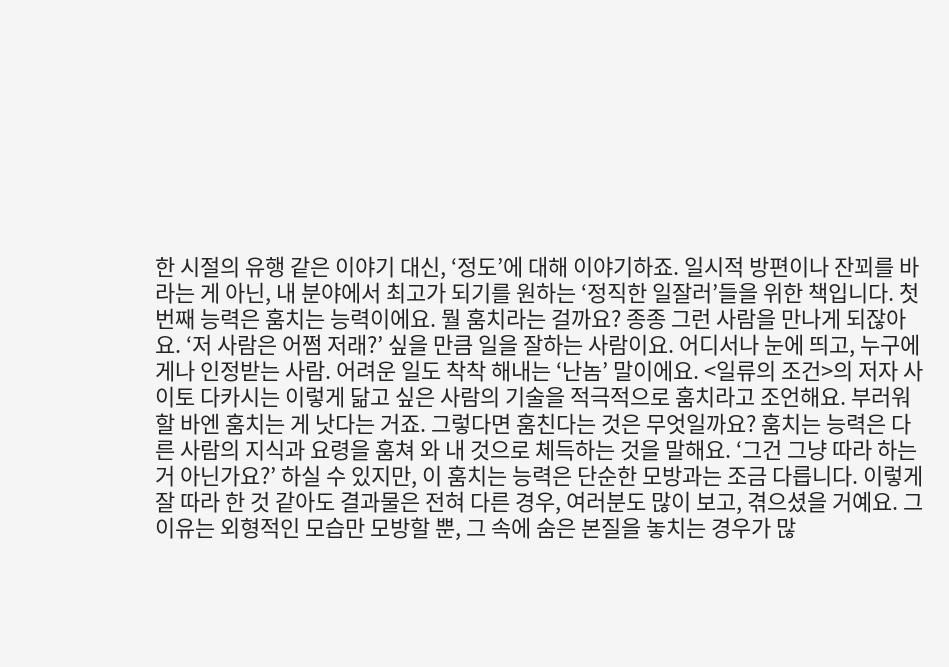한 시절의 유행 같은 이야기 대신, ‘정도’에 대해 이야기하죠. 일시적 방편이나 잔꾀를 바라는 게 아닌, 내 분야에서 최고가 되기를 원하는 ‘정직한 일잘러’들을 위한 책입니다. 첫 번째 능력은 훔치는 능력이에요. 뭘 훔치라는 걸까요? 종종 그런 사람을 만나게 되잖아요. ‘저 사람은 어쩜 저래?’ 싶을 만큼 일을 잘하는 사람이요. 어디서나 눈에 띄고, 누구에게나 인정받는 사람. 어려운 일도 착착 해내는 ‘난놈’ 말이에요. <일류의 조건>의 저자 사이토 다카시는 이렇게 닮고 싶은 사람의 기술을 적극적으로 훔치라고 조언해요. 부러워할 바엔 훔치는 게 낫다는 거죠. 그렇다면 훔친다는 것은 무엇일까요? 훔치는 능력은 다른 사람의 지식과 요령을 훔쳐 와 내 것으로 체득하는 것을 말해요. ‘그건 그냥 따라 하는 거 아닌가요?’ 하실 수 있지만, 이 훔치는 능력은 단순한 모방과는 조금 다릅니다. 이렇게 잘 따라 한 것 같아도 결과물은 전혀 다른 경우, 여러분도 많이 보고, 겪으셨을 거예요. 그 이유는 외형적인 모습만 모방할 뿐, 그 속에 숨은 본질을 놓치는 경우가 많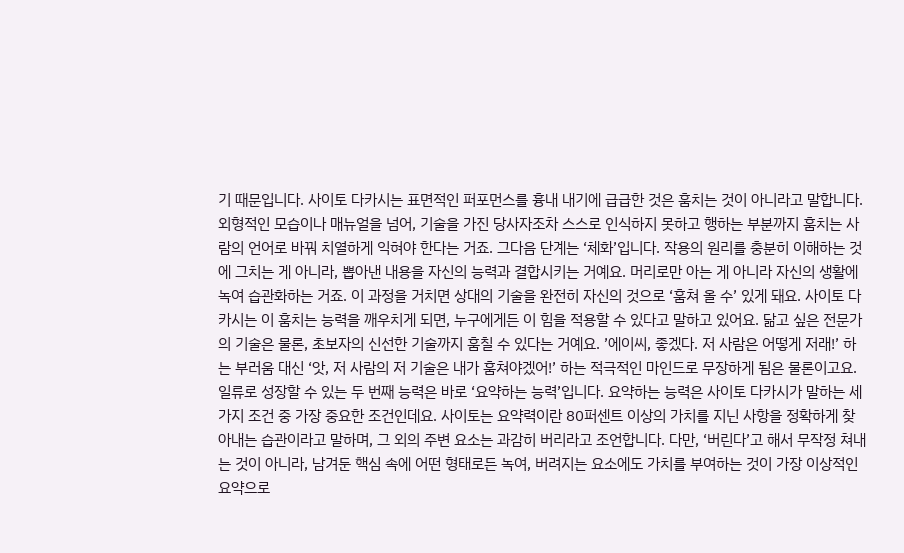기 때문입니다. 사이토 다카시는 표면적인 퍼포먼스를 흉내 내기에 급급한 것은 훔치는 것이 아니라고 말합니다. 외형적인 모습이나 매뉴얼을 넘어, 기술을 가진 당사자조차 스스로 인식하지 못하고 행하는 부분까지 훔치는 사람의 언어로 바꿔 치열하게 익혀야 한다는 거죠. 그다음 단계는 ‘체화’입니다. 작용의 원리를 충분히 이해하는 것에 그치는 게 아니라, 뽑아낸 내용을 자신의 능력과 결합시키는 거예요. 머리로만 아는 게 아니라 자신의 생활에 녹여 습관화하는 거죠. 이 과정을 거치면 상대의 기술을 완전히 자신의 것으로 ‘훔쳐 올 수’ 있게 돼요. 사이토 다카시는 이 훔치는 능력을 깨우치게 되면, 누구에게든 이 힘을 적용할 수 있다고 말하고 있어요. 닮고 싶은 전문가의 기술은 물론, 초보자의 신선한 기술까지 훔칠 수 있다는 거예요. ’에이씨, 좋겠다. 저 사람은 어떻게 저래!’ 하는 부러움 대신 ‘앗, 저 사람의 저 기술은 내가 훔쳐야겠어!’ 하는 적극적인 마인드로 무장하게 됨은 물론이고요. 일류로 성장할 수 있는 두 번째 능력은 바로 ‘요약하는 능력’입니다. 요약하는 능력은 사이토 다카시가 말하는 세 가지 조건 중 가장 중요한 조건인데요. 사이토는 요약력이란 80퍼센트 이상의 가치를 지닌 사항을 정확하게 찾아내는 습관이라고 말하며, 그 외의 주변 요소는 과감히 버리라고 조언합니다. 다만, ‘버린다’고 해서 무작정 쳐내는 것이 아니라, 남겨둔 핵심 속에 어떤 형태로든 녹여, 버려지는 요소에도 가치를 부여하는 것이 가장 이상적인 요약으로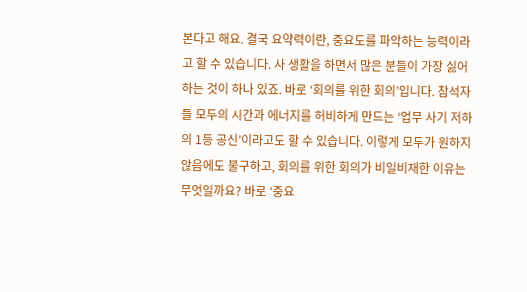본다고 해요. 결국 요약력이란, 중요도를 파악하는 능력이라고 할 수 있습니다. 사 생활을 하면서 많은 분들이 가장 싫어하는 것이 하나 있죠. 바로 ‘회의를 위한 회의’입니다. 참석자들 모두의 시간과 에너지를 허비하게 만드는 ‘업무 사기 저하의 1등 공신’이라고도 할 수 있습니다. 이렇게 모두가 원하지 않음에도 불구하고, 회의를 위한 회의가 비일비재한 이유는 무엇일까요? 바로 ‘중요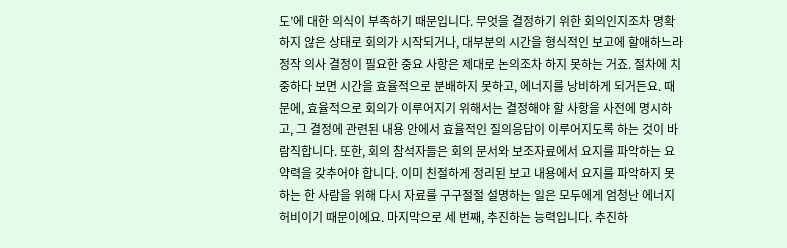도’에 대한 의식이 부족하기 때문입니다. 무엇을 결정하기 위한 회의인지조차 명확하지 않은 상태로 회의가 시작되거나, 대부분의 시간을 형식적인 보고에 할애하느라 정작 의사 결정이 필요한 중요 사항은 제대로 논의조차 하지 못하는 거죠. 절차에 치중하다 보면 시간을 효율적으로 분배하지 못하고, 에너지를 낭비하게 되거든요. 때문에, 효율적으로 회의가 이루어지기 위해서는 결정해야 할 사항을 사전에 명시하고, 그 결정에 관련된 내용 안에서 효율적인 질의응답이 이루어지도록 하는 것이 바람직합니다. 또한, 회의 참석자들은 회의 문서와 보조자료에서 요지를 파악하는 요약력을 갖추어야 합니다. 이미 친절하게 정리된 보고 내용에서 요지를 파악하지 못 하는 한 사람을 위해 다시 자료를 구구절절 설명하는 일은 모두에게 엄청난 에너지 허비이기 때문이에요. 마지막으로 세 번째, 추진하는 능력입니다. 추진하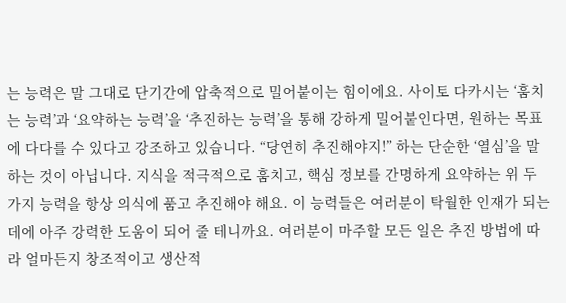는 능력은 말 그대로 단기간에 압축적으로 밀어붙이는 힘이에요. 사이토 다카시는 ‘훔치는 능력’과 ‘요약하는 능력’을 ‘추진하는 능력’을 통해 강하게 밀어붙인다면, 원하는 목표에 다다를 수 있다고 강조하고 있습니다. “당연히 추진해야지!” 하는 단순한 ‘열심’을 말하는 것이 아닙니다. 지식을 적극적으로 훔치고, 핵심 정보를 간명하게 요약하는 위 두 가지 능력을 항상 의식에 품고 추진해야 해요. 이 능력들은 여러분이 탁월한 인재가 되는 데에 아주 강력한 도움이 되어 줄 테니까요. 여러분이 마주할 모든 일은 추진 방법에 따라 얼마든지 창조적이고 생산적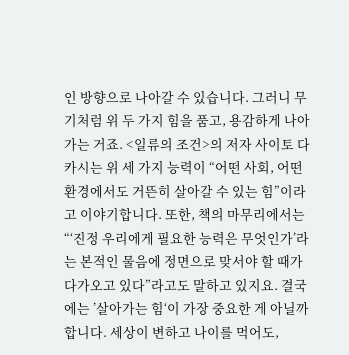인 방향으로 나아갈 수 있습니다. 그러니 무기처럼 위 두 가지 힘을 품고, 용감하게 나아가는 거죠. <일류의 조건>의 저자 사이토 다카시는 위 세 가지 능력이 “어떤 사회, 어떤 환경에서도 거뜬히 살아갈 수 있는 힘”이라고 이야기합니다. 또한, 책의 마무리에서는 “‘진정 우리에게 필요한 능력은 무엇인가’라는 본적인 물음에 정면으로 맞서야 할 때가 다가오고 있다”라고도 말하고 있지요. 결국에는 ’살아가는 힘‘이 가장 중요한 게 아닐까 합니다. 세상이 변하고 나이를 먹어도,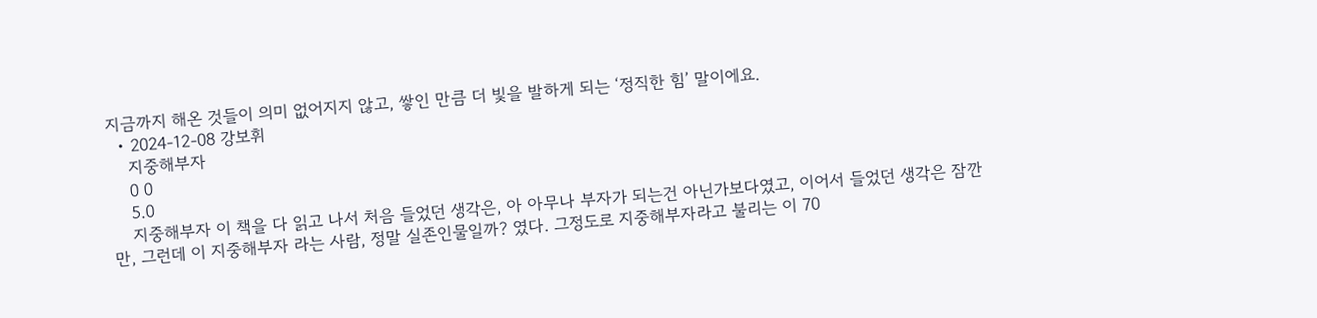지금까지 해온 것들이 의미 없어지지 않고, 쌓인 만큼 더 빛을 발하게 되는 ‘정직한 힘’ 말이에요.
  • 2024-12-08 강보휘
    지중해부자
    0 0
    5.0
    지중해부자 이 책을 다 읽고 나서 처음 들었던 생각은, 아 아무나 부자가 되는건 아닌가보다였고, 이어서 들었던 생각은 잠깐만, 그런데 이 지중해부자 라는 사람, 정말 실존인물일까? 였다. 그정도로 지중해부자라고 불리는 이 70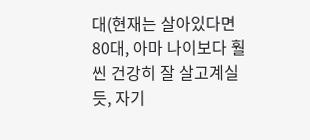대(현재는 살아있다면 80대, 아마 나이보다 훨씬 건강히 잘 살고계실듯, 자기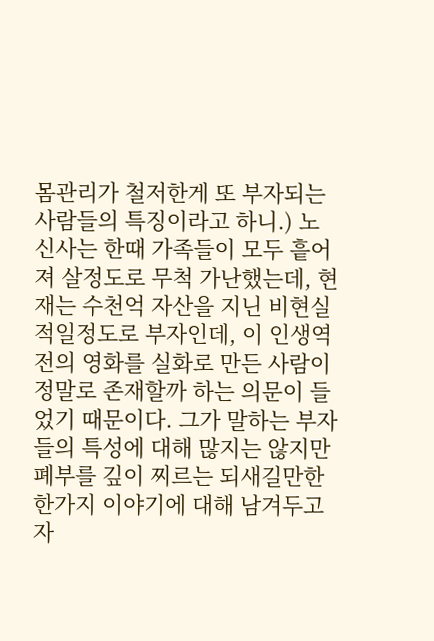몸관리가 철저한게 또 부자되는 사람들의 특징이라고 하니.) 노신사는 한때 가족들이 모두 흩어져 살정도로 무척 가난했는데, 현재는 수천억 자산을 지닌 비현실적일정도로 부자인데, 이 인생역전의 영화를 실화로 만든 사람이 정말로 존재할까 하는 의문이 들었기 때문이다. 그가 말하는 부자들의 특성에 대해 많지는 않지만 폐부를 깊이 찌르는 되새길만한 한가지 이야기에 대해 남겨두고자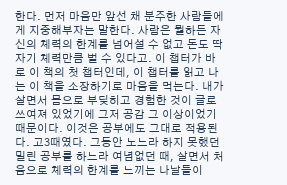한다. 먼저 마음만 앞선 채 분주한 사람들에게 지중해부자는 말한다. 사람은 뭘하든 자신의 체력의 한계를 넘어설 수 없고 돈도 딱 자기 체력만큼 벌 수 있다고. 이 챕터가 바로 이 책의 첫 챕터인데, 이 챕터를 읽고 나는 이 책을 소장하기로 마음을 먹는다. 내가 살면서 몸으로 부딪히고 경험한 것이 글로 쓰여져 있었기에 그저 공감 그 이상이었기 때문이다. 이것은 공부에도 그대로 적용된다. 고3때였다. 그동안 노느라 하지 못했던 밀린 공부를 하느라 여념없던 때, 살면서 처음으로 체력의 한계를 느끼는 나날들이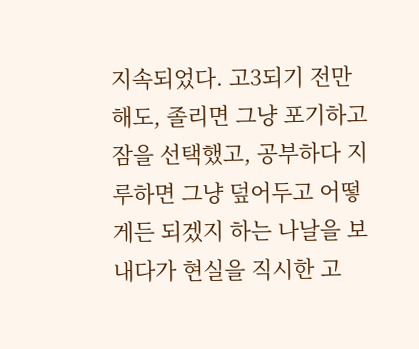지속되었다. 고3되기 전만 해도, 졸리면 그냥 포기하고 잠을 선택했고, 공부하다 지루하면 그냥 덮어두고 어떻게든 되겠지 하는 나날을 보내다가 현실을 직시한 고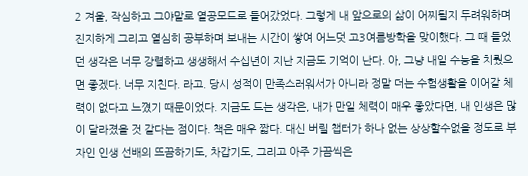2 겨울, 작심하고 그야말로 열공모드로 들어갔었다. 그렇게 내 앞으로의 삶이 어찌될지 두려워하며 진지하게 그리고 열심히 공부하며 보내는 시간이 쌓여 어느덧 고3여름방학을 맞이했다. 그 때 들었던 생각은 너무 강렬하고 생생해서 수십년이 지난 지금도 기억이 난다. 아, 그냥 내일 수능을 치뤘으면 좋겠다. 너무 지친다. 라고. 당시 성적이 만족스러워서가 아니라 정말 더는 수험생활을 이어갈 체력이 없다고 느꼈기 때문이었다. 지금도 드는 생각은, 내가 만일 체력이 매우 좋았다면, 내 인생은 많이 달라졌을 것 같다는 점이다. 책은 매우 짧다. 대신 버릴 챕터가 하나 없는 상상할수없을 정도로 부자인 인생 선배의 뜨끔하기도, 차갑기도, 그리고 아주 가끔씩은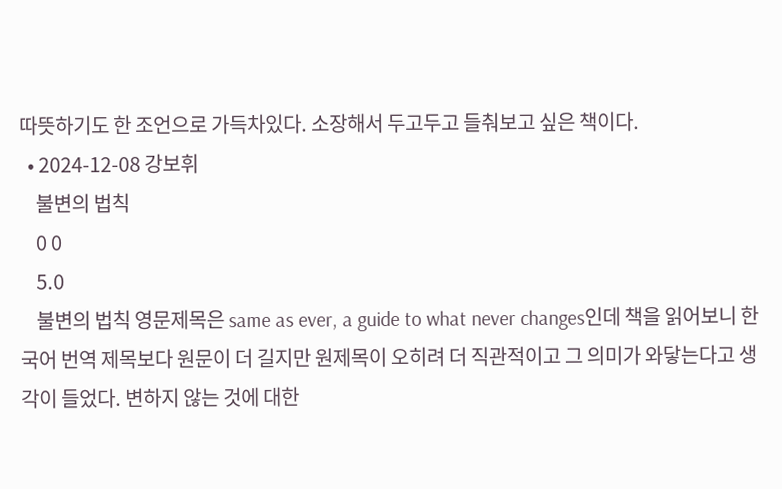따뜻하기도 한 조언으로 가득차있다. 소장해서 두고두고 들춰보고 싶은 책이다.
  • 2024-12-08 강보휘
    불변의 법칙
    0 0
    5.0
    불변의 법칙 영문제목은 same as ever, a guide to what never changes인데 책을 읽어보니 한국어 번역 제목보다 원문이 더 길지만 원제목이 오히려 더 직관적이고 그 의미가 와닿는다고 생각이 들었다. 변하지 않는 것에 대한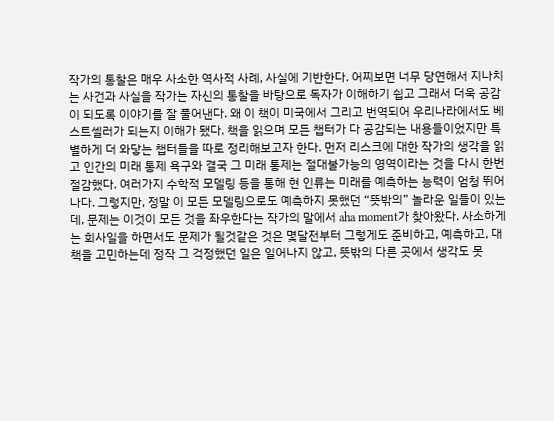작가의 통찰은 매우 사소한 역사적 사례, 사실에 기반한다. 어찌보면 너무 당연해서 지나치는 사건과 사실을 작가는 자신의 통찰을 바탕으로 독자가 이해하기 쉽고 그래서 더욱 공감이 되도록 이야기를 잘 풀어낸다. 왜 이 책이 미국에서 그리고 번역되어 우리나라에서도 베스트셀러가 되는지 이해가 됐다. 책을 읽으며 모든 챕터가 다 공감되는 내용들이었지만 특별하게 더 와닿는 챕터들을 따로 정리해보고자 한다. 먼저 리스크에 대한 작가의 생각을 읽고 인간의 미래 통제 욕구와 결국 그 미래 통제는 절대불가능의 영역이라는 것을 다시 한번 절감했다. 여러가지 수학적 모델링 등을 통해 현 인류는 미래를 예측하는 능력이 엄청 뛰어나다. 그렇지만, 정말 이 모든 모델링으로도 예측하지 못했던 “뜻밖의” 놀라운 일들이 있는데, 문제는 이것이 모든 것을 좌우한다는 작가의 말에서 aha moment가 찾아왔다. 사소하게는 회사일을 하면서도 문제가 될것같은 것은 몇달전부터 그렇게도 준비하고, 예측하고, 대책을 고민하는데 정작 그 걱정했던 일은 일어나지 않고, 뜻밖의 다른 곳에서 생각도 못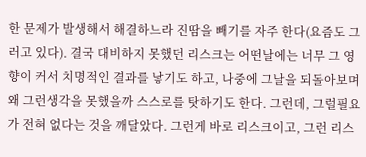한 문제가 발생해서 해결하느라 진땀을 빼기를 자주 한다(요즘도 그러고 있다). 결국 대비하지 못했던 리스크는 어떤날에는 너무 그 영향이 커서 치명적인 결과를 낳기도 하고, 나중에 그날을 되돌아보며 왜 그런생각을 못했을까 스스로를 탓하기도 한다. 그런데, 그럴필요가 전혀 없다는 것을 깨달았다. 그런게 바로 리스크이고, 그런 리스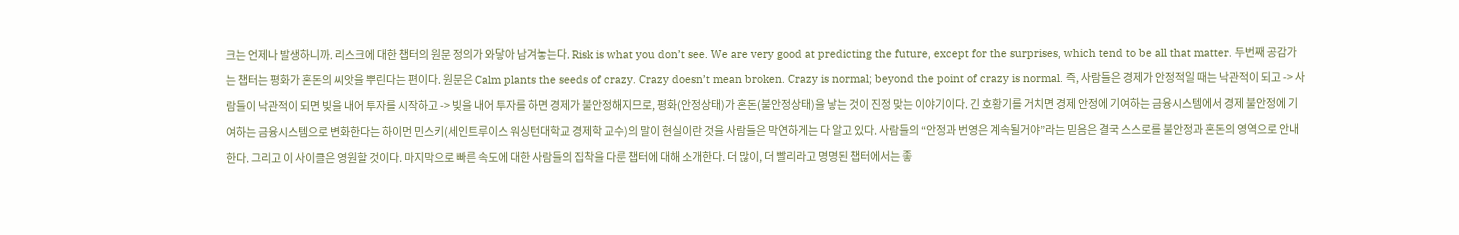크는 언제나 발생하니까. 리스크에 대한 챕터의 원문 정의가 와닿아 남겨놓는다. Risk is what you don’t see. We are very good at predicting the future, except for the surprises, which tend to be all that matter. 두번째 공감가는 챕터는 평화가 혼돈의 씨앗을 뿌린다는 편이다. 원문은 Calm plants the seeds of crazy. Crazy doesn’t mean broken. Crazy is normal; beyond the point of crazy is normal. 즉, 사람들은 경제가 안정적일 때는 낙관적이 되고 -> 사람들이 낙관적이 되면 빚을 내어 투자를 시작하고 -> 빚을 내어 투자를 하면 경제가 불안정해지므로, 평화(안정상태)가 혼돈(불안정상태)을 낳는 것이 진정 맞는 이야기이다. 긴 호황기를 거치면 경제 안정에 기여하는 금융시스템에서 경제 불안정에 기여하는 금융시스템으로 변화한다는 하이먼 민스키(세인트루이스 워싱턴대학교 경제학 교수)의 말이 현실이란 것을 사람들은 막연하게는 다 알고 있다. 사람들의 “안정과 번영은 계속될거야”라는 믿음은 결국 스스로를 불안정과 혼돈의 영역으로 안내한다. 그리고 이 사이클은 영원할 것이다. 마지막으로 빠른 속도에 대한 사람들의 집착을 다룬 챕터에 대해 소개한다. 더 많이, 더 빨리라고 명명된 챕터에서는 좋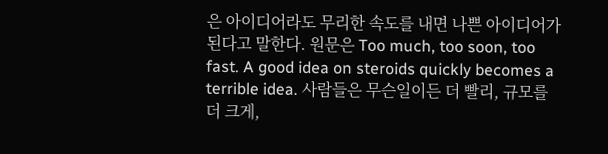은 아이디어라도 무리한 속도를 내면 나쁜 아이디어가 된다고 말한다. 원문은 Too much, too soon, too fast. A good idea on steroids quickly becomes a terrible idea. 사람들은 무슨일이든 더 빨리, 규모를 더 크게,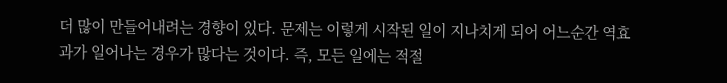더 많이 만들어내려는 경향이 있다. 문제는 이렇게 시작된 일이 지나치게 되어 어느순간 역효과가 일어나는 경우가 많다는 것이다. 즉, 모든 일에는 적절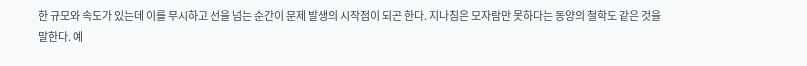한 규모와 속도가 있는데 이를 무시하고 선을 넘는 순간이 문제 발생의 시작점이 되곤 한다. 지나침은 모자람만 못하다는 동양의 철학도 같은 것을 말한다. 예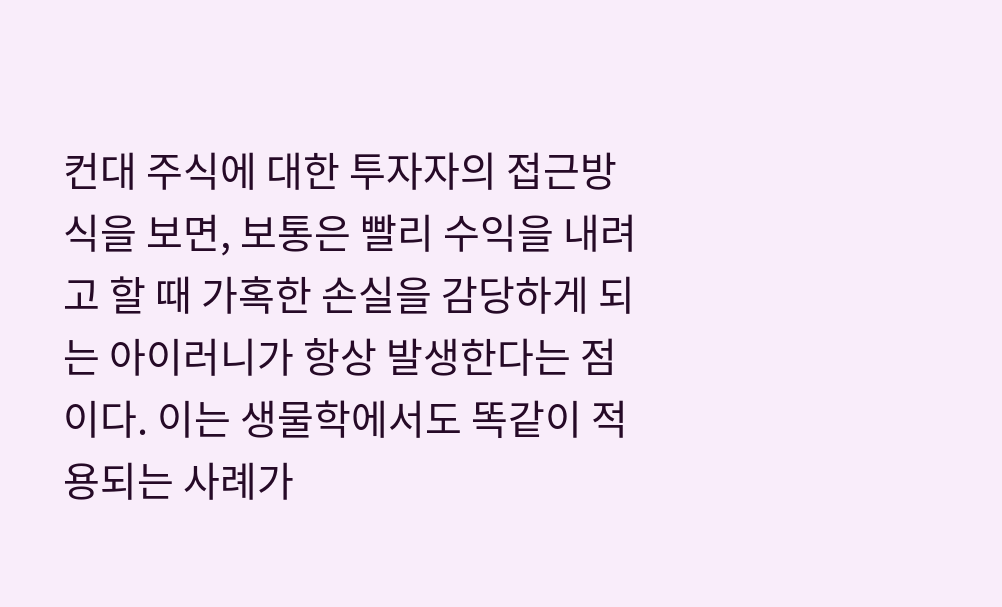컨대 주식에 대한 투자자의 접근방식을 보면, 보통은 빨리 수익을 내려고 할 때 가혹한 손실을 감당하게 되는 아이러니가 항상 발생한다는 점이다. 이는 생물학에서도 똑같이 적용되는 사례가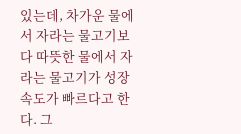있는데, 차가운 물에서 자라는 물고기보다 따뜻한 물에서 자라는 물고기가 성장속도가 빠르다고 한다. 그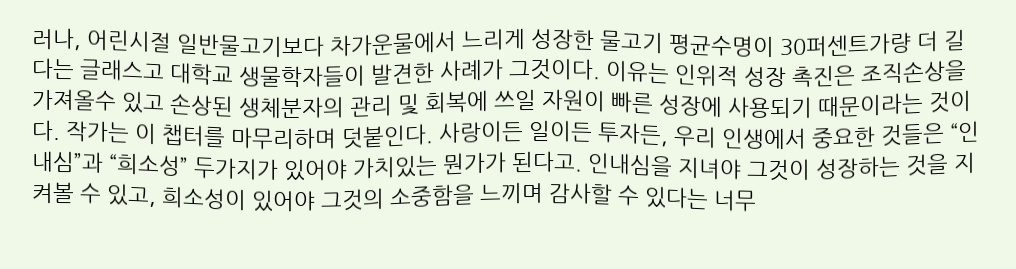러나, 어린시절 일반물고기보다 차가운물에서 느리게 성장한 물고기 평균수명이 30퍼센트가량 더 길다는 글래스고 대학교 생물학자들이 발견한 사례가 그것이다. 이유는 인위적 성장 촉진은 조직손상을 가져올수 있고 손상된 생체분자의 관리 및 회복에 쓰일 자원이 빠른 성장에 사용되기 때문이라는 것이다. 작가는 이 챕터를 마무리하며 덧붙인다. 사랑이든 일이든 투자든, 우리 인생에서 중요한 것들은 “인내심”과 “희소성” 두가지가 있어야 가치있는 뭔가가 된다고. 인내심을 지녀야 그것이 성장하는 것을 지켜볼 수 있고, 희소성이 있어야 그것의 소중함을 느끼며 감사할 수 있다는 너무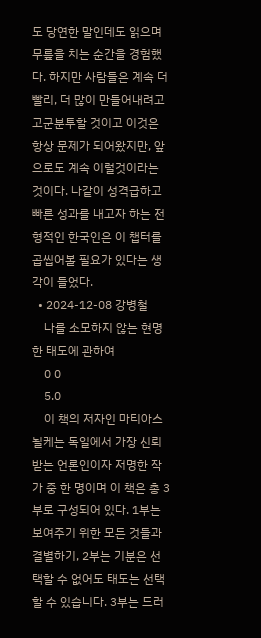도 당연한 말인데도 읽으며 무릎을 치는 순간을 경험했다. 하지만 사람들은 계속 더 빨리, 더 많이 만들어내려고 고군분투할 것이고 이것은 항상 문제가 되어왔지만, 앞으로도 계속 이럴것이라는 것이다. 나같이 성격급하고 빠른 성과를 내고자 하는 전형적인 한국인은 이 챕터를 곱씹어볼 필요가 있다는 생각이 들었다.
  • 2024-12-08 강병철
    나를 소모하지 않는 현명한 태도에 관하여
    0 0
    5.0
    이 책의 저자인 마티아스 뇔케는 독일에서 가장 신뢰받는 언론인이자 저명한 작가 중 한 명이며 이 책은 총 3부로 구성되어 있다. 1부는 보여주기 위한 모든 것들과 결별하기, 2부는 기분은 선택할 수 없어도 태도는 선택할 수 있습니다. 3부는 드러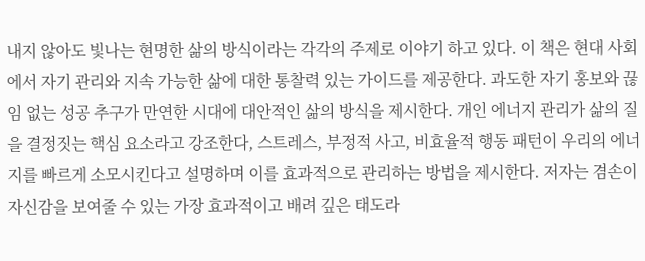내지 않아도 빛나는 현명한 삶의 방식이라는 각각의 주제로 이야기 하고 있다. 이 책은 현대 사회에서 자기 관리와 지속 가능한 삶에 대한 통찰력 있는 가이드를 제공한다. 과도한 자기 홍보와 끊임 없는 성공 추구가 만연한 시대에 대안적인 삶의 방식을 제시한다. 개인 에너지 관리가 삶의 질을 결정짓는 핵심 요소라고 강조한다, 스트레스, 부정적 사고, 비효율적 행동 패턴이 우리의 에너지를 빠르게 소모시킨다고 설명하며 이를 효과적으로 관리하는 방법을 제시한다. 저자는 겸손이 자신감을 보여줄 수 있는 가장 효과적이고 배려 깊은 태도라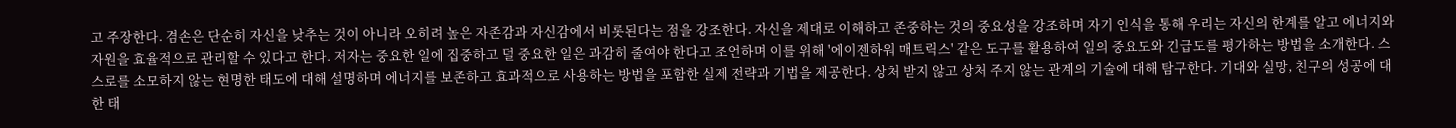고 주장한다. 겸손은 단순히 자신을 낮추는 것이 아니라 오히려 높은 자존감과 자신감에서 비롯된다는 점을 강조한다. 자신을 제대로 이해하고 존중하는 것의 중요성을 강조하며 자기 인식을 통해 우리는 자신의 한계를 알고 에너지와 자원을 효율적으로 관리할 수 있다고 한다. 저자는 중요한 일에 집중하고 덜 중요한 일은 과감히 줄여야 한다고 조언하며 이를 위해 '에이젠하워 매트릭스' 같은 도구를 활용하여 일의 중요도와 긴급도를 평가하는 방법을 소개한다. 스스로를 소모하지 않는 현명한 태도에 대해 설명하며 에너지를 보존하고 효과적으로 사용하는 방법을 포함한 실제 전략과 기법을 제공한다. 상처 받지 않고 상처 주지 않는 관계의 기술에 대해 탐구한다. 기대와 실망, 친구의 성공에 대한 태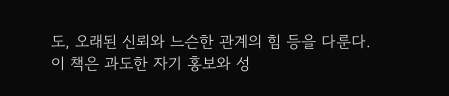도, 오래된 신뢰와 느슨한 관계의 힘 등을 다룬다. 이 책은 과도한 자기 홍보와 성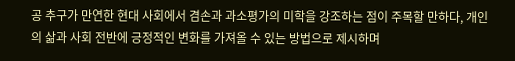공 추구가 만연한 현대 사회에서 겸손과 과소평가의 미학을 강조하는 점이 주목할 만하다, 개인의 삶과 사회 전반에 긍정적인 변화를 가져올 수 있는 방법으로 제시하며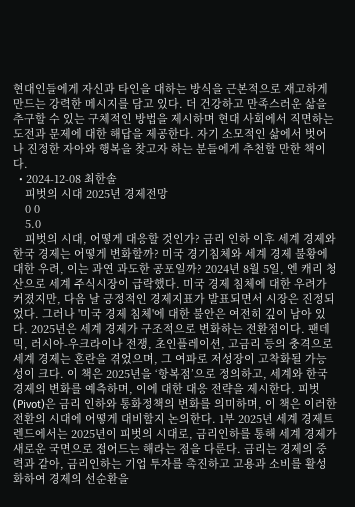현대인들에게 자신과 타인을 대하는 방식을 근본적으로 재고하게 만드는 강력한 메시지를 담고 있다. 더 건강하고 만족스러운 삶을 추구할 수 있는 구체적인 방법을 제시하며 현대 사회에서 직면하는 도전과 문제에 대한 해답을 제공한다. 자기 소모적인 삶에서 벗어나 진정한 자아와 행복을 찾고자 하는 분들에게 추천할 만한 책이다.
  • 2024-12-08 최한솔
    피벗의 시대 2025년 경제전망
    0 0
    5.0
    피벗의 시대, 어떻게 대응할 것인가? 금리 인하 이후 세계 경제와 한국 경제는 어떻게 변화할까? 미국 경기침체와 세계 경제 불황에 대한 우려, 이는 과연 과도한 공포일까? 2024년 8월 5일, 엔 캐리 청산으로 세계 주식시장이 급락했다. 미국 경제 침체에 대한 우려가 커졌지만, 다음 날 긍정적인 경제지표가 발표되면서 시장은 진정되었다. 그러나 '미국 경제 침체'에 대한 불안은 여전히 깊이 남아 있다. 2025년은 세계 경제가 구조적으로 변화하는 전환점이다. 팬데믹, 러시아-우크라이나 전쟁, 초인플레이션, 고금리 등의 충격으로 세계 경제는 혼란을 겪었으며, 그 여파로 저성장이 고착화될 가능성이 크다. 이 책은 2025년을 ‘항복점’으로 정의하고, 세계와 한국 경제의 변화를 예측하며, 이에 대한 대응 전략을 제시한다. 피벗(Pivot)은 금리 인하와 통화정책의 변화를 의미하며, 이 책은 이러한 전환의 시대에 어떻게 대비할지 논의한다. 1부 2025년 세계 경제트렌드에서는 2025년이 피벗의 시대로, 금리인하를 통해 세계 경제가 새로운 국면으로 접어드는 해라는 점을 다룬다. 금리는 경제의 중력과 같아, 금리인하는 기업 투자를 촉진하고 고용과 소비를 활성화하여 경제의 선순환을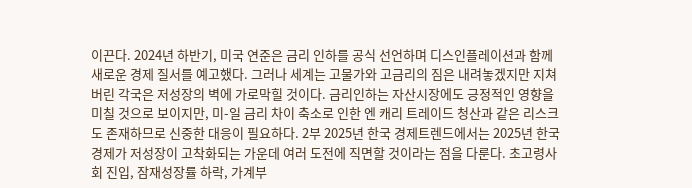이끈다. 2024년 하반기, 미국 연준은 금리 인하를 공식 선언하며 디스인플레이션과 함께 새로운 경제 질서를 예고했다. 그러나 세계는 고물가와 고금리의 짐은 내려놓겠지만 지쳐버린 각국은 저성장의 벽에 가로막힐 것이다. 금리인하는 자산시장에도 긍정적인 영향을 미칠 것으로 보이지만, 미-일 금리 차이 축소로 인한 엔 캐리 트레이드 청산과 같은 리스크도 존재하므로 신중한 대응이 필요하다. 2부 2025년 한국 경제트렌드에서는 2025년 한국 경제가 저성장이 고착화되는 가운데 여러 도전에 직면할 것이라는 점을 다룬다. 초고령사회 진입, 잠재성장률 하락, 가계부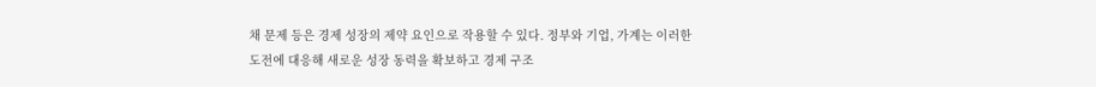채 문제 등은 경제 성장의 제약 요인으로 작용할 수 있다. 정부와 기업, 가계는 이러한 도전에 대응해 새로운 성장 동력을 확보하고 경제 구조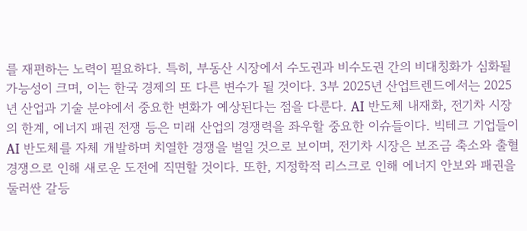를 재편하는 노력이 필요하다. 특히, 부동산 시장에서 수도권과 비수도권 간의 비대칭화가 심화될 가능성이 크며, 이는 한국 경제의 또 다른 변수가 될 것이다. 3부 2025년 산업트렌드에서는 2025년 산업과 기술 분야에서 중요한 변화가 예상된다는 점을 다룬다. AI 반도체 내재화, 전기차 시장의 한계, 에너지 패권 전쟁 등은 미래 산업의 경쟁력을 좌우할 중요한 이슈들이다. 빅테크 기업들이 AI 반도체를 자체 개발하며 치열한 경쟁을 벌일 것으로 보이며, 전기차 시장은 보조금 축소와 출혈 경쟁으로 인해 새로운 도전에 직면할 것이다. 또한, 지정학적 리스크로 인해 에너지 안보와 패권을 둘러싼 갈등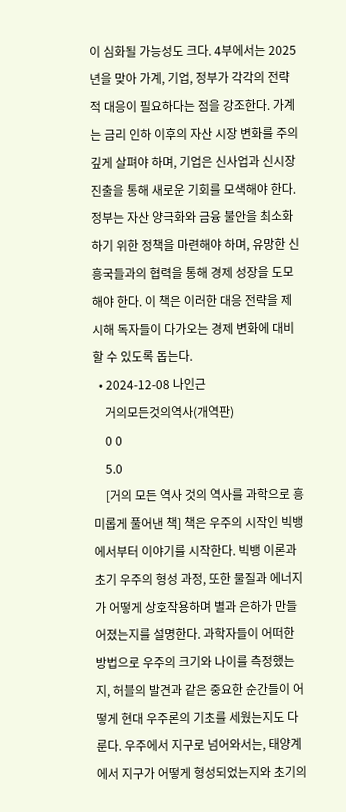이 심화될 가능성도 크다. 4부에서는 2025년을 맞아 가계, 기업, 정부가 각각의 전략적 대응이 필요하다는 점을 강조한다. 가계는 금리 인하 이후의 자산 시장 변화를 주의 깊게 살펴야 하며, 기업은 신사업과 신시장 진출을 통해 새로운 기회를 모색해야 한다. 정부는 자산 양극화와 금융 불안을 최소화하기 위한 정책을 마련해야 하며, 유망한 신흥국들과의 협력을 통해 경제 성장을 도모해야 한다. 이 책은 이러한 대응 전략을 제시해 독자들이 다가오는 경제 변화에 대비할 수 있도록 돕는다.
  • 2024-12-08 나인근
    거의모든것의역사(개역판)
    0 0
    5.0
    [거의 모든 역사 것의 역사를 과학으로 흥미롭게 풀어낸 책] 책은 우주의 시작인 빅뱅에서부터 이야기를 시작한다. 빅뱅 이론과 초기 우주의 형성 과정, 또한 물질과 에너지가 어떻게 상호작용하며 별과 은하가 만들어졌는지를 설명한다. 과학자들이 어떠한 방법으로 우주의 크기와 나이를 측정했는지, 허블의 발견과 같은 중요한 순간들이 어떻게 현대 우주론의 기초를 세웠는지도 다룬다. 우주에서 지구로 넘어와서는, 태양계에서 지구가 어떻게 형성되었는지와 초기의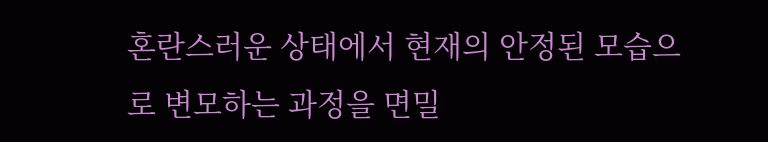혼란스러운 상태에서 현재의 안정된 모습으로 변모하는 과정을 면밀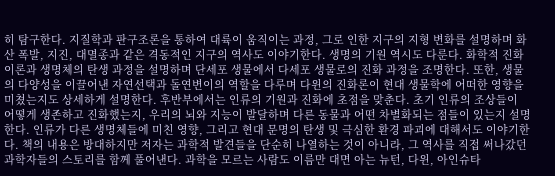히 탐구한다. 지질학과 판구조론을 통하여 대륙이 움직이는 과정, 그로 인한 지구의 지형 변화를 설명하며 화산 폭발, 지진, 대멸종과 같은 격동적인 지구의 역사도 이야기한다. 생명의 기원 역시도 다룬다. 화학적 진화 이론과 생명체의 탄생 과정을 설명하며 단세포 생물에서 다세포 생물로의 진화 과정을 조명한다. 또한, 생물의 다양성을 이끌어낸 자연선택과 돌연변이의 역할을 다루며 다윈의 진화론이 현대 생물학에 어떠한 영향을 미쳤는지도 상세하게 설명한다. 후반부에서는 인류의 기원과 진화에 초점을 맞춘다. 초기 인류의 조상들이 어떻게 생존하고 진화했는지, 우리의 뇌와 지능이 발달하며 다른 동물과 어떤 차별화되는 점들이 있는지 설명한다. 인류가 다른 생명체들에 미친 영향, 그리고 현대 문명의 탄생 및 극심한 환경 파괴에 대해서도 이야기한다. 책의 내용은 방대하지만 저자는 과학적 발견들을 단순히 나열하는 것이 아니라, 그 역사를 직접 써나갔던 과학자들의 스토리를 함께 풀어낸다. 과학을 모르는 사람도 이름만 대면 아는 뉴턴, 다윈, 아인슈타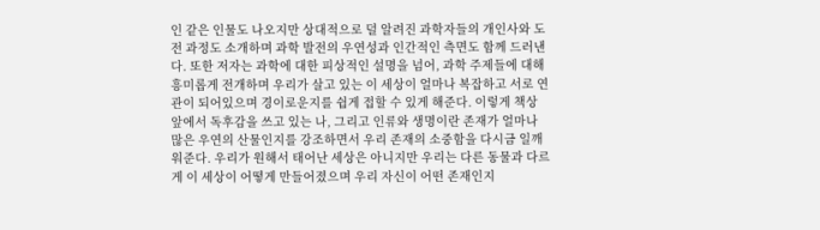인 같은 인물도 나오지만 상대적으로 덜 알려진 과학자들의 개인사와 도전 과정도 소개하며 과학 발전의 우연성과 인간적인 측면도 함께 드러낸다. 또한 저자는 과학에 대한 피상적인 설명을 넘어, 과학 주제들에 대해 흥미롭게 전개하며 우리가 살고 있는 이 세상이 얼마나 복잡하고 서로 연관이 되어있으며 경이로운지를 쉽게 접할 수 있게 해준다. 이렇게 책상 앞에서 독후감을 쓰고 있는 나, 그리고 인류와 생명이란 존재가 얼마나 많은 우연의 산물인지를 강조하면서 우리 존재의 소중함을 다시금 일깨워준다. 우리가 원해서 태어난 세상은 아니지만 우리는 다른 동물과 다르게 이 세상이 어떻게 만들어졌으며 우리 자신이 어떤 존재인지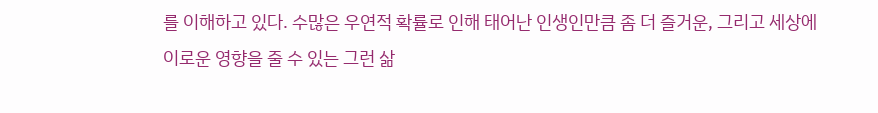를 이해하고 있다. 수많은 우연적 확률로 인해 태어난 인생인만큼 좀 더 즐거운, 그리고 세상에 이로운 영향을 줄 수 있는 그런 삶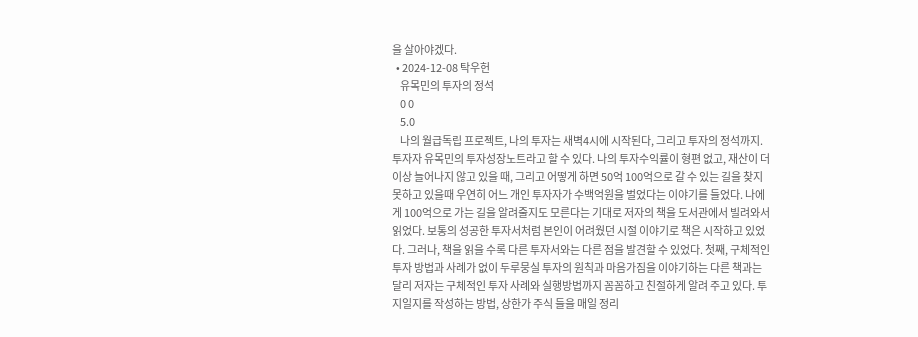을 살아야겠다.
  • 2024-12-08 탁우헌
    유목민의 투자의 정석
    0 0
    5.0
    나의 월급독립 프로젝트, 나의 투자는 새벽4시에 시작된다, 그리고 투자의 정석까지. 투자자 유목민의 투자성장노트라고 할 수 있다. 나의 투자수익률이 형편 없고, 재산이 더 이상 늘어나지 않고 있을 때, 그리고 어떻게 하면 50억 100억으로 갈 수 있는 길을 찾지 못하고 있을때 우연히 어느 개인 투자자가 수백억원을 벌었다는 이야기를 들었다. 나에게 100억으로 가는 길을 알려줄지도 모른다는 기대로 저자의 책을 도서관에서 빌려와서 읽었다. 보통의 성공한 투자서처럼 본인이 어려웠던 시절 이야기로 책은 시작하고 있었다. 그러나, 책을 읽을 수록 다른 투자서와는 다른 점을 발견할 수 있었다. 첫째, 구체적인 투자 방법과 사례가 없이 두루뭉실 투자의 원칙과 마음가짐을 이야기하는 다른 책과는 달리 저자는 구체적인 투자 사례와 실행방법까지 꼼꼼하고 친절하게 알려 주고 있다. 투지일지를 작성하는 방법, 상한가 주식 들을 매일 정리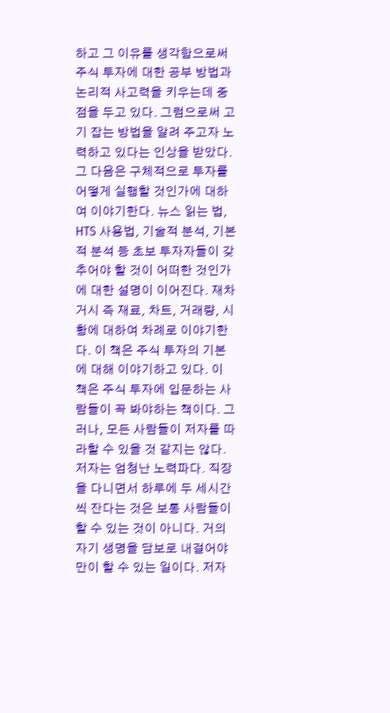하고 그 이유를 생각함으로써 주식 투자에 대한 공부 방법과 논리적 사고력을 키우는데 중점을 두고 있다. 그럼으로써 고기 잡는 방법을 알려 주고자 노력하고 있다는 인상을 받았다. 그 다음은 구체적으로 투자를 어떻게 실행할 것인가에 대하여 이야기한다. 뉴스 읽는 법, HTS 사용법, 기술적 분석, 기본적 분석 등 초보 투자자들이 갖추어야 할 것이 어떠한 것인가에 대한 설명이 이어진다. 재차거시 즉 재료, 차트, 거래량, 시황에 대하여 차례로 이야기한다. 이 책은 주식 투자의 기본에 대해 이야기하고 있다. 이 책은 주식 투자에 입문하는 사람들이 꼭 봐야하는 책이다. 그러나, 모든 사람들이 저자를 따라할 수 있을 것 같지는 않다. 저자는 엄청난 노력파다. 직장을 다니면서 하루에 두 세시간씩 잔다는 것은 보통 사람들이 할 수 있는 것이 아니다. 거의 자기 생명을 담보로 내걸어야만이 할 수 있는 일이다. 저자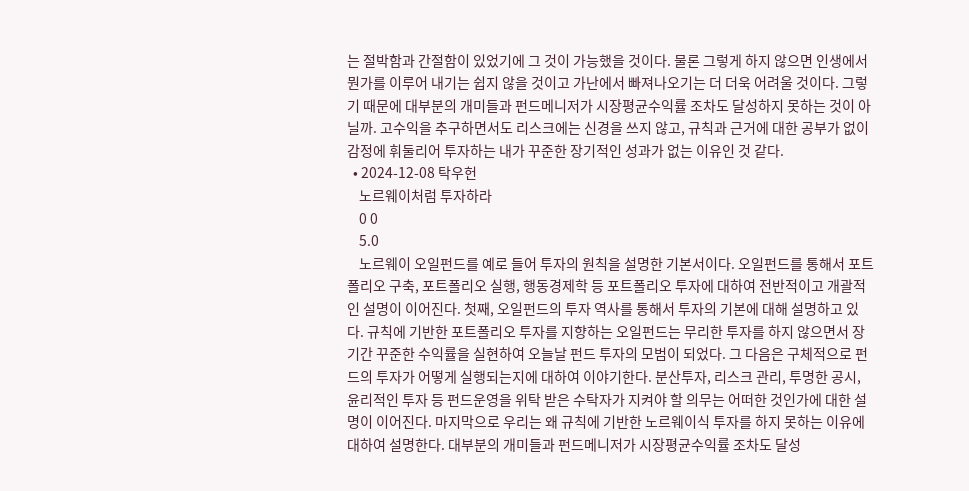는 절박함과 간절함이 있었기에 그 것이 가능했을 것이다. 물론 그렇게 하지 않으면 인생에서 뭔가를 이루어 내기는 쉽지 않을 것이고 가난에서 빠져나오기는 더 더욱 어려울 것이다. 그렇기 때문에 대부분의 개미들과 펀드메니저가 시장평균수익률 조차도 달성하지 못하는 것이 아닐까. 고수익을 추구하면서도 리스크에는 신경을 쓰지 않고, 규칙과 근거에 대한 공부가 없이 감정에 휘둘리어 투자하는 내가 꾸준한 장기적인 성과가 없는 이유인 것 같다.
  • 2024-12-08 탁우헌
    노르웨이처럼 투자하라
    0 0
    5.0
    노르웨이 오일펀드를 예로 들어 투자의 원칙을 설명한 기본서이다. 오일펀드를 통해서 포트폴리오 구축, 포트폴리오 실행, 행동경제학 등 포트폴리오 투자에 대하여 전반적이고 개괄적인 설명이 이어진다. 첫째, 오일펀드의 투자 역사를 통해서 투자의 기본에 대해 설명하고 있다. 규칙에 기반한 포트폴리오 투자를 지향하는 오일펀드는 무리한 투자를 하지 않으면서 장기간 꾸준한 수익률을 실현하여 오늘날 펀드 투자의 모범이 되었다. 그 다음은 구체적으로 펀드의 투자가 어떻게 실행되는지에 대하여 이야기한다. 분산투자, 리스크 관리, 투명한 공시, 윤리적인 투자 등 펀드운영을 위탁 받은 수탁자가 지켜야 할 의무는 어떠한 것인가에 대한 설명이 이어진다. 마지막으로 우리는 왜 규칙에 기반한 노르웨이식 투자를 하지 못하는 이유에 대하여 설명한다. 대부분의 개미들과 펀드메니저가 시장평균수익률 조차도 달성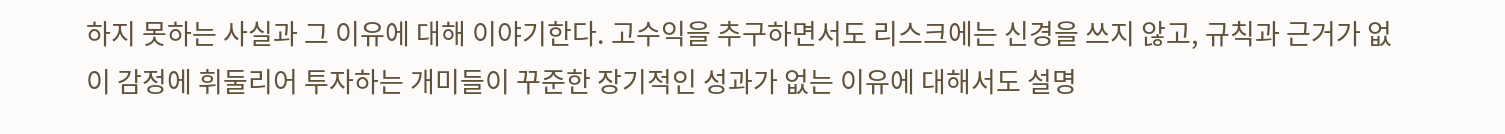하지 못하는 사실과 그 이유에 대해 이야기한다. 고수익을 추구하면서도 리스크에는 신경을 쓰지 않고, 규칙과 근거가 없이 감정에 휘둘리어 투자하는 개미들이 꾸준한 장기적인 성과가 없는 이유에 대해서도 설명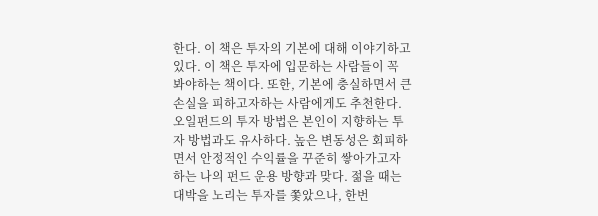한다. 이 책은 투자의 기본에 대해 이야기하고 있다. 이 책은 투자에 입문하는 사람들이 꼭 봐야하는 책이다. 또한, 기본에 충실하면서 큰 손실을 피하고자하는 사람에게도 추천한다. 오일펀드의 투자 방법은 본인이 지향하는 투자 방법과도 유사하다. 높은 변동성은 회피하면서 안정적인 수익률을 꾸준히 쌓아가고자 하는 나의 펀드 운용 방향과 맞다. 젊을 때는 대박을 노리는 투자를 쫓았으나, 한번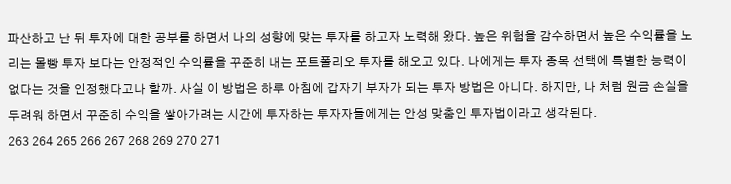파산하고 난 뒤 투자에 대한 공부를 하면서 나의 성향에 맞는 투자를 하고자 노력해 왔다. 높은 위험을 감수하면서 높은 수익률을 노리는 몰빵 투자 보다는 안정적인 수익률을 꾸준히 내는 포트폴리오 투자를 해오고 있다. 나에게는 투자 종목 선택에 특별한 능력이 없다는 것을 인정했다고나 할까. 사실 이 방법은 하루 아침에 갑자기 부자가 되는 투자 방법은 아니다. 하지만, 나 처럼 원금 손실을 두려워 하면서 꾸준히 수익을 쌓아가려는 시간에 투자하는 투자자들에게는 안성 맞춤인 투자법이라고 생각된다.
263 264 265 266 267 268 269 270 271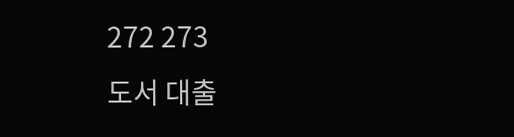272 273
도서 대출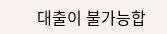대출이 불가능합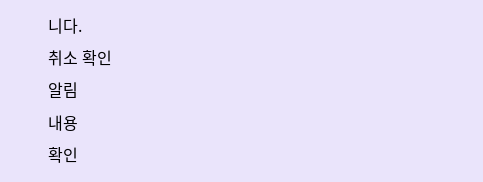니다.
취소 확인
알림
내용
확인